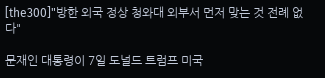[the300]"방한 외국 정상 청와대 외부서 먼저 맞는 것 전례 없다"

문재인 대통령이 7일 도널드 트럼프 미국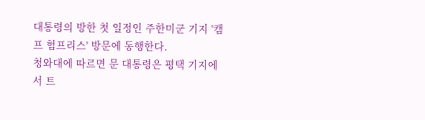대통령의 방한 첫 일정인 주한미군 기지 '캠프 험프리스' 방문에 동행한다.
청와대에 따르면 문 대통령은 평택 기지에서 트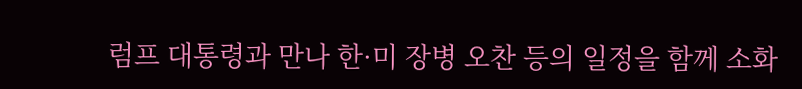럼프 대통령과 만나 한·미 장병 오찬 등의 일정을 함께 소화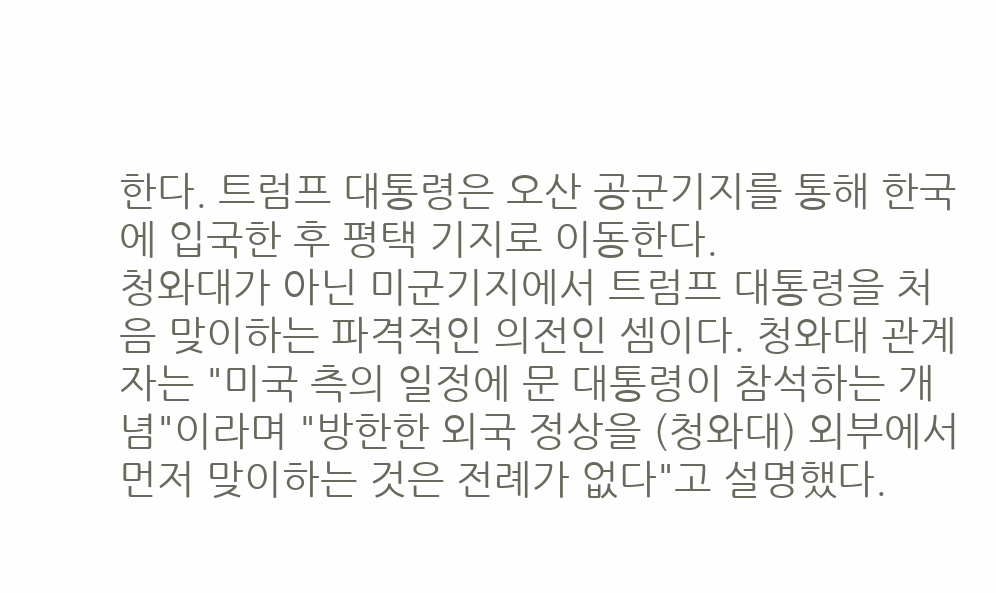한다. 트럼프 대통령은 오산 공군기지를 통해 한국에 입국한 후 평택 기지로 이동한다.
청와대가 아닌 미군기지에서 트럼프 대통령을 처음 맞이하는 파격적인 의전인 셈이다. 청와대 관계자는 "미국 측의 일정에 문 대통령이 참석하는 개념"이라며 "방한한 외국 정상을 (청와대) 외부에서 먼저 맞이하는 것은 전례가 없다"고 설명했다.